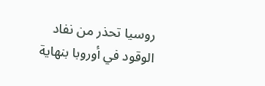روسيا تحذر من نفاد الوقود في أوروبا بنهاية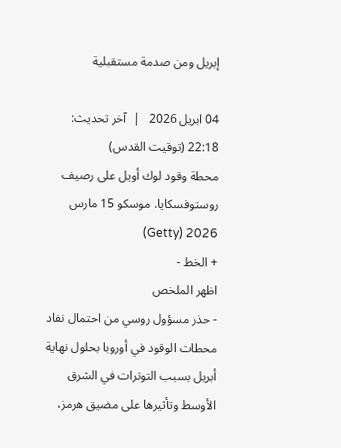إبريل ومن صدمة مستقبلية

04 ابريل 2026   |  آخر تحديث: 22:18 (توقيت القدس)
محطة وقود لوك أويل على رصيف روستوفسكايا. موسكو 15 مارس 2026 (Getty)
+ الخط -
اظهر الملخص
- حذر مسؤول روسي من احتمال نفاد محطات الوقود في أوروبا بحلول نهاية أبريل بسبب التوترات في الشرق الأوسط وتأثيرها على مضيق هرمز،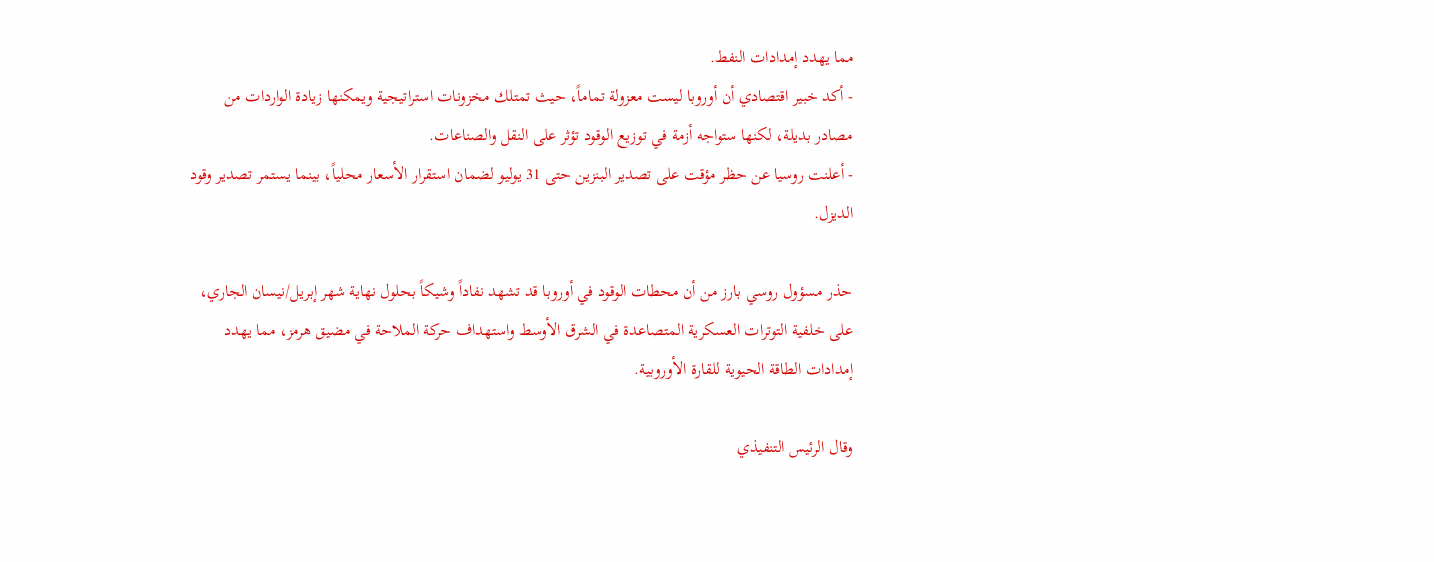مما يهدد إمدادات النفط.
- أكد خبير اقتصادي أن أوروبا ليست معزولة تماماً، حيث تمتلك مخزونات استراتيجية ويمكنها زيادة الواردات من مصادر بديلة، لكنها ستواجه أزمة في توزيع الوقود تؤثر على النقل والصناعات.
- أعلنت روسيا عن حظر مؤقت على تصدير البنزين حتى 31 يوليو لضمان استقرار الأسعار محلياً، بينما يستمر تصدير وقود الديزل.

حذر مسؤول روسي بارز من أن محطات الوقود في أوروبا قد تشهد نفاداً وشيكاً بحلول نهاية شهر إبريل/نيسان الجاري، على خلفية التوترات العسكرية المتصاعدة في الشرق الأوسط واستهداف حركة الملاحة في مضيق هرمز، مما يهدد إمدادات الطاقة الحيوية للقارة الأوروبية.

وقال الرئيس التنفيذي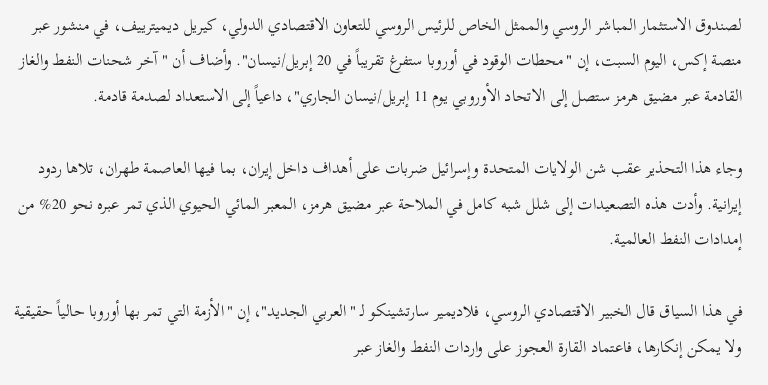لصندوق الاستثمار المباشر الروسي والممثل الخاص للرئيس الروسي للتعاون الاقتصادي الدولي، كيريل ديميترييف، في منشور عبر منصة إكس، اليوم السبت، إن "محطات الوقود في أوروبا ستفرغ تقريباً في 20 إبريل/نيسان". وأضاف أن "آخر شحنات النفط والغاز القادمة عبر مضيق هرمز ستصل إلى الاتحاد الأوروبي يوم 11 إبريل/نيسان الجاري"، داعياً إلى الاستعداد لصدمة قادمة.

وجاء هذا التحذير عقب شن الولايات المتحدة وإسرائيل ضربات على أهداف داخل إيران، بما فيها العاصمة طهران، تلاها ردود إيرانية. وأدت هذه التصعيدات إلى شلل شبه كامل في الملاحة عبر مضيق هرمز، المعبر المائي الحيوي الذي تمر عبره نحو 20% من إمدادات النفط العالمية.

في هذا السياق قال الخبير الاقتصادي الروسي، فلاديمير سارتشينكو لـ "العربي الجديد"، إن "الأزمة التي تمر بها أوروبا حالياً حقيقية ولا يمكن إنكارها، فاعتماد القارة العجوز على واردات النفط والغاز عبر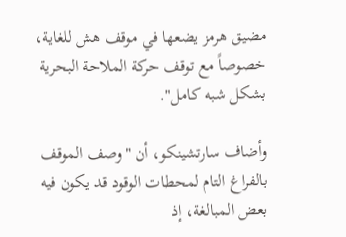مضيق هرمز يضعها في موقف هش للغاية، خصوصاً مع توقف حركة الملاحة البحرية بشكل شبه كامل".

وأضاف سارتشينكو، أن "وصف الموقف بالفراغ التام لمحطات الوقود قد يكون فيه بعض المبالغة، إذ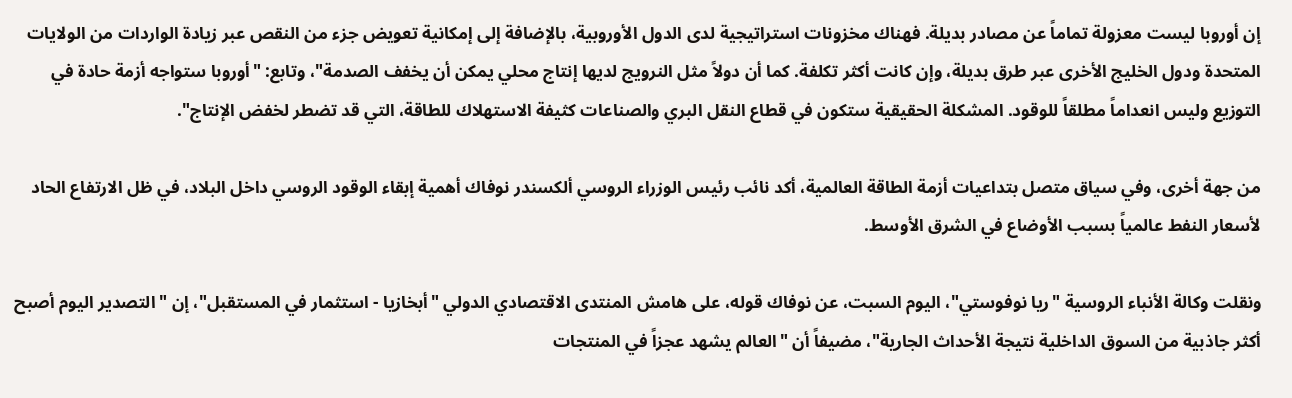إن أوروبا ليست معزولة تماماً عن مصادر بديلة. فهناك مخزونات استراتيجية لدى الدول الأوروبية، بالإضافة إلى إمكانية تعويض جزء من النقص عبر زيادة الواردات من الولايات المتحدة ودول الخليج الأخرى عبر طرق بديلة، وإن كانت أكثر تكلفة. كما أن دولاً مثل النرويج لديها إنتاج محلي يمكن أن يخفف الصدمة"، وتابع: "أوروبا ستواجه أزمة حادة في التوزيع وليس انعداماً مطلقاً للوقود. المشكلة الحقيقية ستكون في قطاع النقل البري والصناعات كثيفة الاستهلاك للطاقة، التي قد تضطر لخفض الإنتاج".

من جهة أخرى، وفي سياق متصل بتداعيات أزمة الطاقة العالمية، أكد نائب رئيس الوزراء الروسي ألكسندر نوفاك أهمية إبقاء الوقود الروسي داخل البلاد، في ظل الارتفاع الحاد لأسعار النفط عالمياً بسبب الأوضاع في الشرق الأوسط.

ونقلت وكالة الأنباء الروسية "ريا نوفوستي"، اليوم السبت، عن نوفاك قوله، على هامش المنتدى الاقتصادي الدولي "أبخازيا - استثمار في المستقبل"، إن "التصدير اليوم أصبح أكثر جاذبية من السوق الداخلية نتيجة الأحداث الجارية"، مضيفاً أن "العالم يشهد عجزاً في المنتجات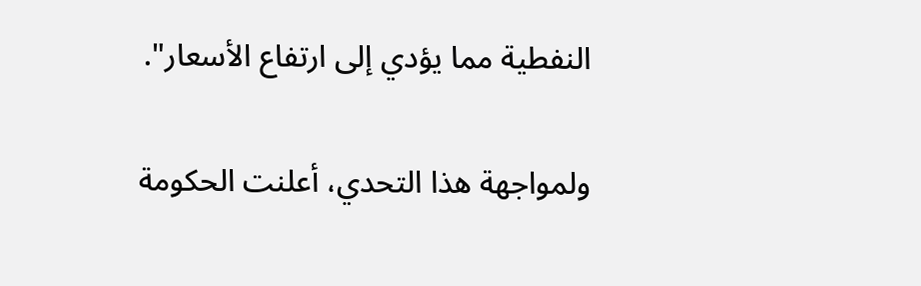النفطية مما يؤدي إلى ارتفاع الأسعار".

ولمواجهة هذا التحدي، أعلنت الحكومة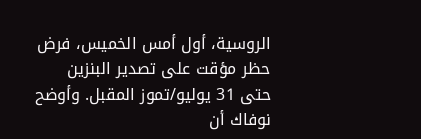الروسية، أول أمس الخميس، فرض حظر مؤقت على تصدير البنزين حتى 31 يوليو/تموز المقبل. وأوضح نوفاك أن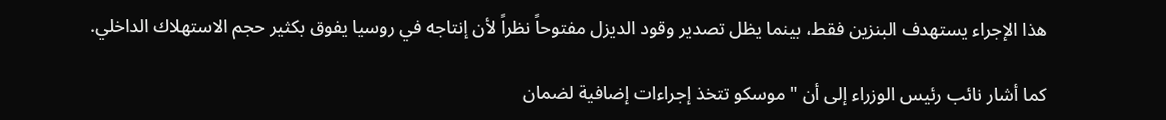هذا الإجراء يستهدف البنزين فقط، بينما يظل تصدير وقود الديزل مفتوحاً نظراً لأن إنتاجه في روسيا يفوق بكثير حجم الاستهلاك الداخلي.

كما أشار نائب رئيس الوزراء إلى أن "موسكو تتخذ إجراءات إضافية لضمان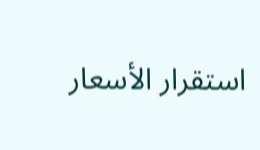استقرار الأسعار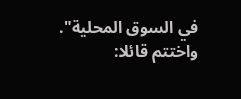في السوق المحلية". واختتم قائلا: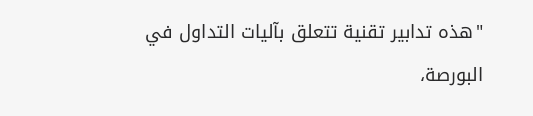"هذه تدابير تقنية تتعلق بآليات التداول في البورصة،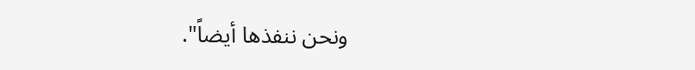ونحن ننفذها أيضاً".